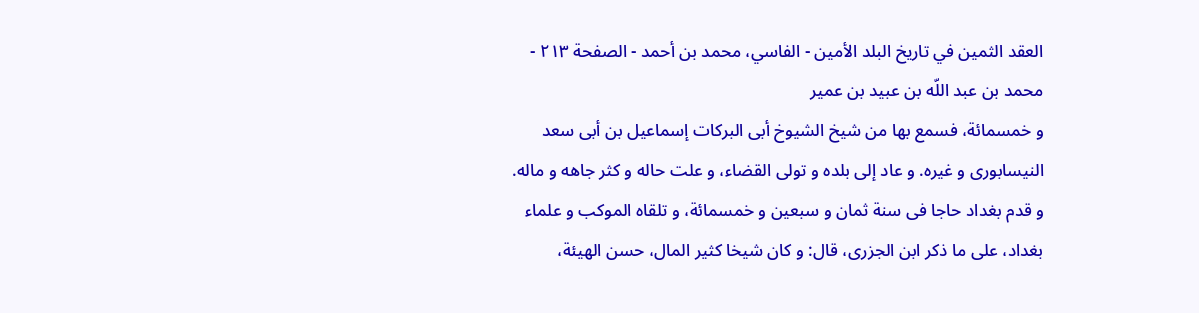العقد الثمين في تاريخ البلد الأمين - الفاسي، محمد بن أحمد - الصفحة ٢١٣ - محمد بن عبد اللّه بن عبيد بن عمير
و خمسمائة، فسمع بها من شيخ الشيوخ أبى البركات إسماعيل بن أبى سعد النيسابورى و غيره. و عاد إلى بلده و تولى القضاء، و علت حاله و كثر جاهه و ماله.
و قدم بغداد حاجا فى سنة ثمان و سبعين و خمسمائة، و تلقاه الموكب و علماء بغداد، على ما ذكر ابن الجزرى، قال: و كان شيخا كثير المال، حسن الهيئة،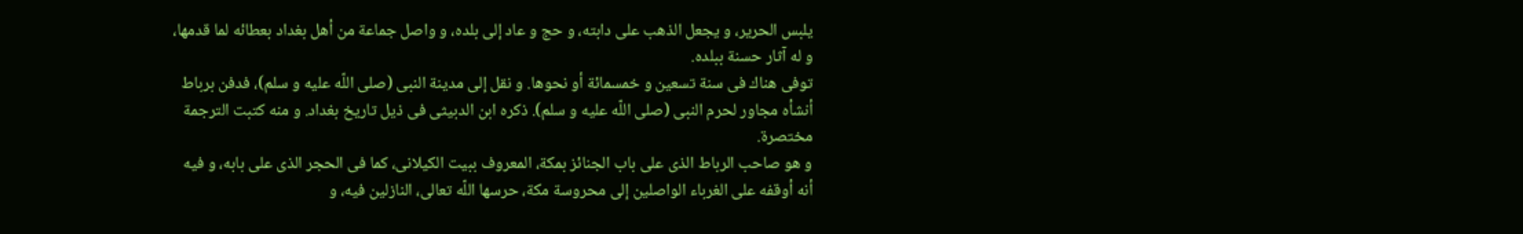يلبس الحرير، و يجعل الذهب على دابته، و حج و عاد إلى بلده، و واصل جماعة من أهل بغداد بعطائه لما قدمها، و له آثار حسنة ببلده.
توفى هناك فى سنة تسعين و خمسمائة أو نحوها. و نقل إلى مدينة النبى (صلى اللّه عليه و سلم)، فدفن برباط أنشأه مجاور لحرم النبى (صلى اللّه عليه و سلم). ذكره ابن الدبيثى فى ذيل تاريخ بغداد. و منه كتبت الترجمة مختصرة.
و هو صاحب الرباط الذى على باب الجنائز بمكة، المعروف ببيت الكيلانى، كما فى الحجر الذى على بابه، و فيه أنه أوقفه على الغرباء الواصلين إلى محروسة مكة، حرسها اللّه تعالى، النازلين فيه، و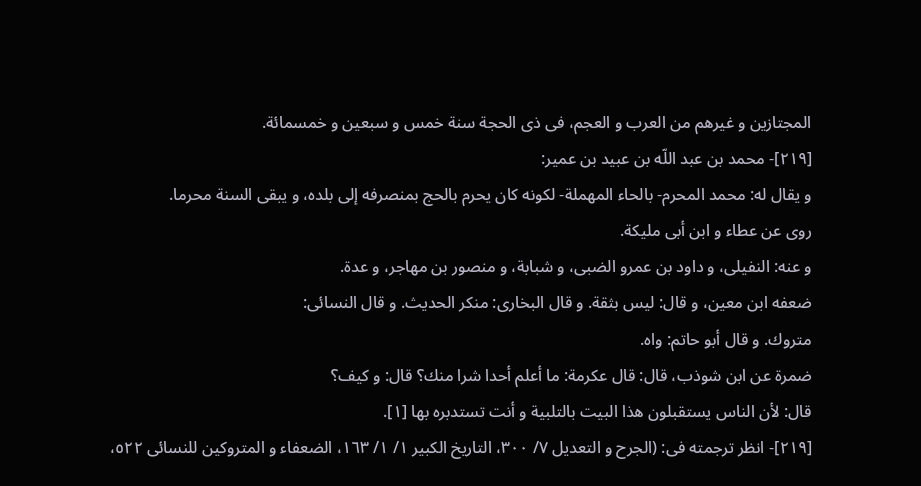المجتازين و غيرهم من العرب و العجم، فى ذى الحجة سنة خمس و سبعين و خمسمائة.
[٢١٩]- محمد بن عبد اللّه بن عبيد بن عمير:
و يقال له: محمد المحرم- بالحاء المهملة- لكونه كان يحرم بالحج بمنصرفه إلى بلده، و يبقى السنة محرما.
روى عن عطاء و ابن أبى مليكة.
و عنه: النفيلى، و داود بن عمرو الضبى، و شبابة، و منصور بن مهاجر، و عدة.
ضعفه ابن معين، و قال: ليس بثقة. و قال البخارى: منكر الحديث. و قال النسائى:
متروك. و قال أبو حاتم: واه.
ضمرة عن ابن شوذب، قال: قال عكرمة: ما أعلم أحدا شرا منك؟ قال: و كيف؟
قال: لأن الناس يستقبلون هذا البيت بالتلبية و أنت تستدبره بها [١].
[٢١٩]- انظر ترجمته فى: (الجرح و التعديل ٧/ ٣٠٠، التاريخ الكبير ١/ ١/ ١٦٣، الضعفاء و المتروكين للنسائى ٥٢٢،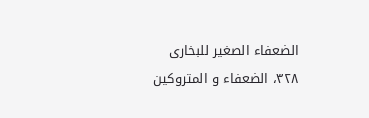الضعفاء الصغير للبخارى ٣٢٨، الضعفاء و المتروكين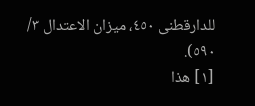للدارقطنى ٤٥٠، ميزان الاعتدال ٣/ ٥٩٠).
[١] هذا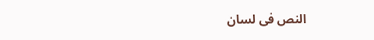النص فى لسان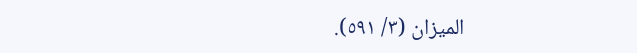الميزان (٣/ ٥٩١).